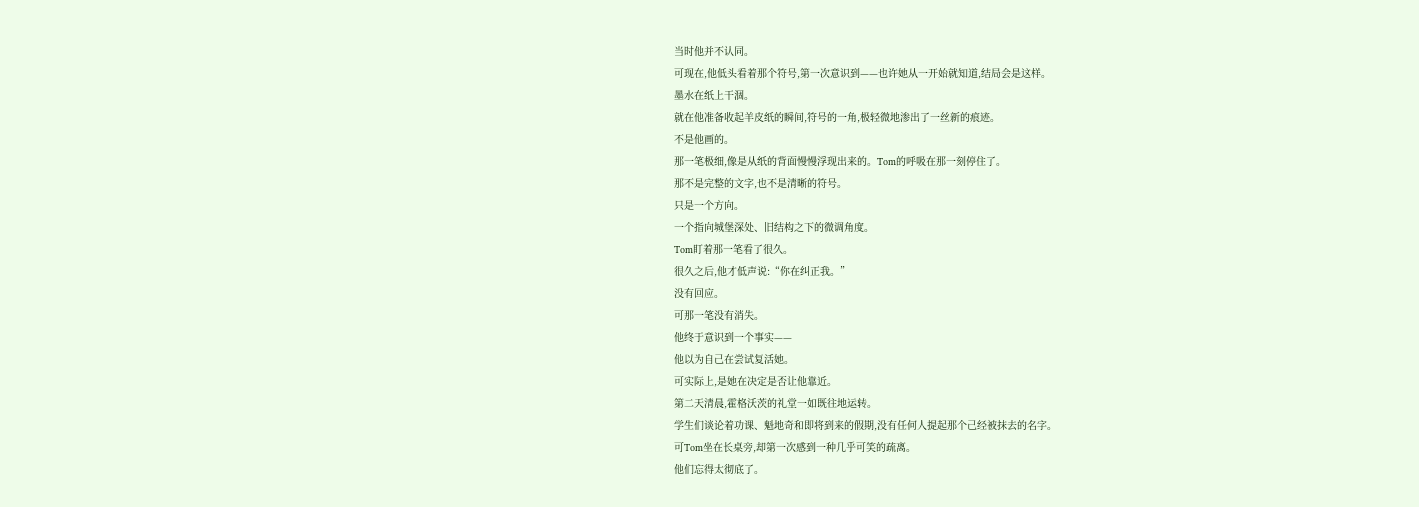当时他并不认同。
可现在,他低头看着那个符号,第一次意识到——也许她从一开始就知道,结局会是这样。
墨水在纸上干涸。
就在他准备收起羊皮纸的瞬间,符号的一角,极轻微地渗出了一丝新的痕迹。
不是他画的。
那一笔极细,像是从纸的背面慢慢浮现出来的。Tom的呼吸在那一刻停住了。
那不是完整的文字,也不是清晰的符号。
只是一个方向。
一个指向城堡深处、旧结构之下的微调角度。
Tom盯着那一笔看了很久。
很久之后,他才低声说:“你在纠正我。”
没有回应。
可那一笔没有消失。
他终于意识到一个事实——
他以为自己在尝试复活她。
可实际上,是她在决定是否让他靠近。
第二天清晨,霍格沃茨的礼堂一如既往地运转。
学生们谈论着功课、魁地奇和即将到来的假期,没有任何人提起那个己经被抹去的名字。
可Tom坐在长桌旁,却第一次感到一种几乎可笑的疏离。
他们忘得太彻底了。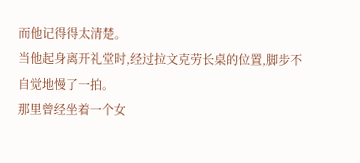而他记得得太清楚。
当他起身离开礼堂时,经过拉文克劳长桌的位置,脚步不自觉地慢了一拍。
那里曾经坐着一个女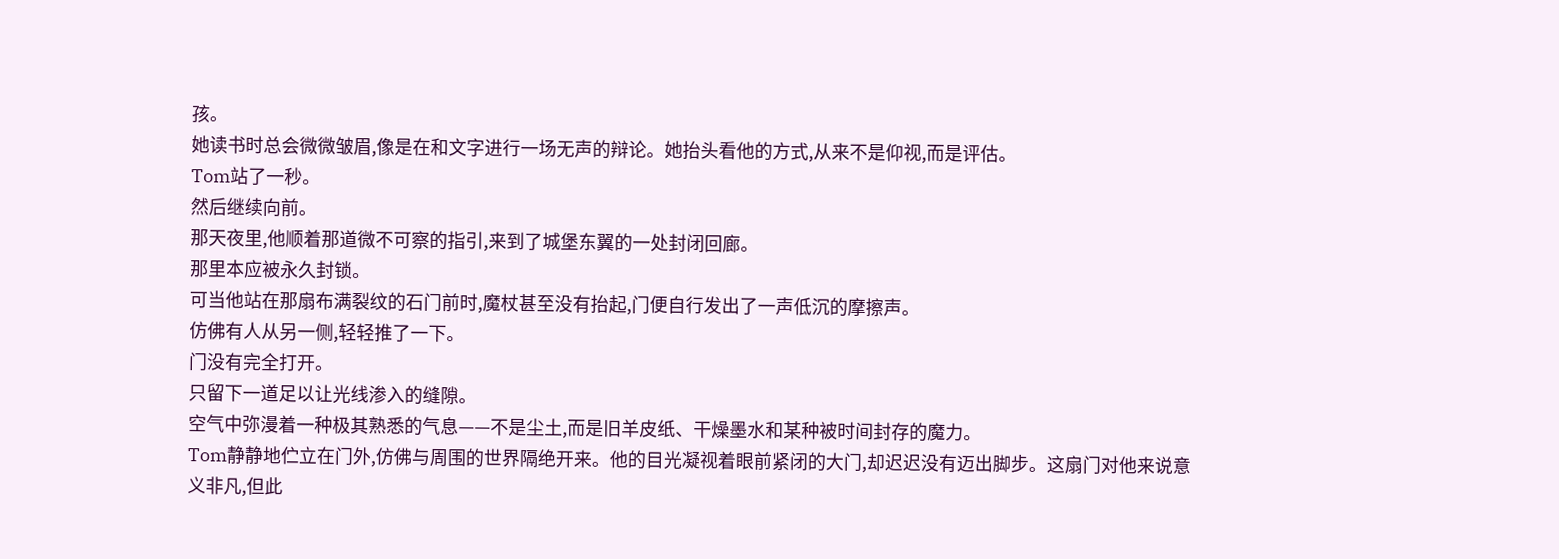孩。
她读书时总会微微皱眉,像是在和文字进行一场无声的辩论。她抬头看他的方式,从来不是仰视,而是评估。
Tom站了一秒。
然后继续向前。
那天夜里,他顺着那道微不可察的指引,来到了城堡东翼的一处封闭回廊。
那里本应被永久封锁。
可当他站在那扇布满裂纹的石门前时,魔杖甚至没有抬起,门便自行发出了一声低沉的摩擦声。
仿佛有人从另一侧,轻轻推了一下。
门没有完全打开。
只留下一道足以让光线渗入的缝隙。
空气中弥漫着一种极其熟悉的气息——不是尘土,而是旧羊皮纸、干燥墨水和某种被时间封存的魔力。
Tom静静地伫立在门外,仿佛与周围的世界隔绝开来。他的目光凝视着眼前紧闭的大门,却迟迟没有迈出脚步。这扇门对他来说意义非凡,但此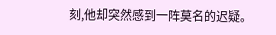刻,他却突然感到一阵莫名的迟疑。